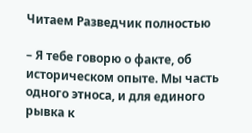Читаем Разведчик полностью

– Я тебе говорю о факте, об историческом опыте. Мы часть одного этноса, и для единого рывка к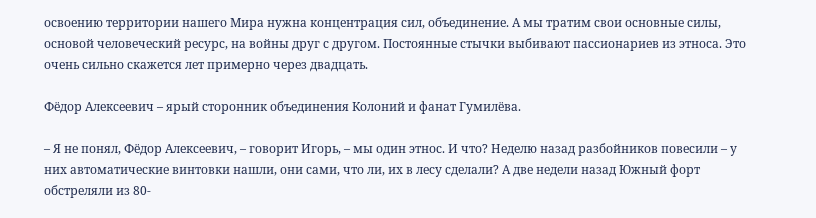освоению территории нашего Мира нужна концентрация сил, объединение. А мы тратим свои основные силы, основой человеческий ресурс, на войны друг с другом. Постоянные стычки выбивают пассионариев из этноса. Это очень сильно скажется лет примерно через двадцать.

Фёдор Алексеевич – ярый сторонник объединения Колоний и фанат Гумилёва.

– Я не понял, Фёдор Алексеевич, – говорит Игорь, – мы один этнос. И что? Неделю назад разбойников повесили – у них автоматические винтовки нашли, они сами, что ли, их в лесу сделали? А две недели назад Южный форт обстреляли из 80-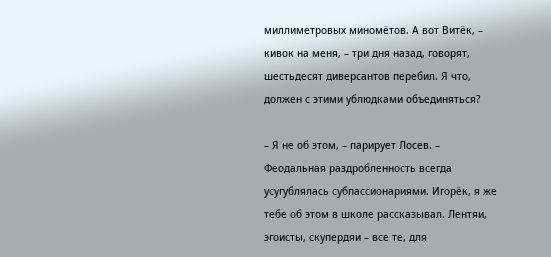миллиметровых миномётов. А вот Витёк, – кивок на меня, – три дня назад, говорят, шестьдесят диверсантов перебил. Я что, должен с этими ублюдками объединяться?

– Я не об этом, – парирует Лосев. – Феодальная раздробленность всегда усугублялась субпассионариями. Игорёк, я же тебе об этом в школе рассказывал. Лентяи, эгоисты, скупердяи – все те, для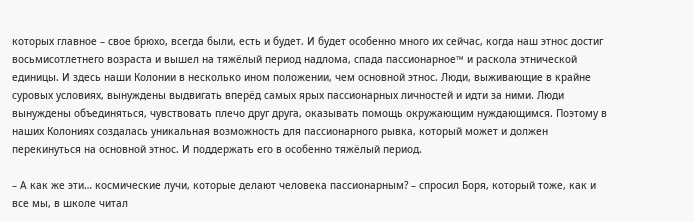которых главное – свое брюхо, всегда были, есть и будет. И будет особенно много их сейчас, когда наш этнос достиг восьмисотлетнего возраста и вышел на тяжёлый период надлома, спада пассионарное™ и раскола этнической единицы. И здесь наши Колонии в несколько ином положении, чем основной этнос. Люди, выживающие в крайне суровых условиях, вынуждены выдвигать вперёд самых ярых пассионарных личностей и идти за ними. Люди вынуждены объединяться, чувствовать плечо друг друга, оказывать помощь окружающим нуждающимся. Поэтому в наших Колониях создалась уникальная возможность для пассионарного рывка, который может и должен перекинуться на основной этнос. И поддержать его в особенно тяжёлый период.

– А как же эти… космические лучи, которые делают человека пассионарным? – спросил Боря, который тоже, как и все мы, в школе читал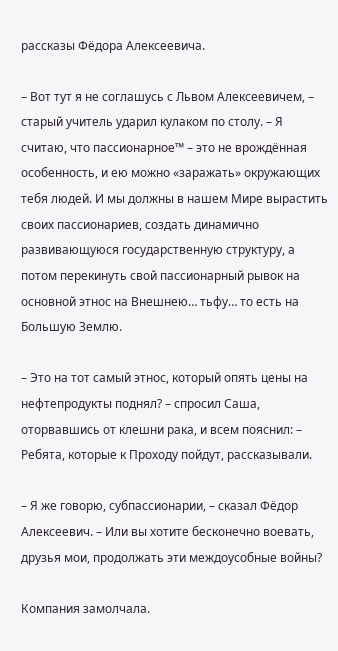рассказы Фёдора Алексеевича.

– Вот тут я не соглашусь с Львом Алексеевичем, – старый учитель ударил кулаком по столу. – Я считаю, что пассионарное™ – это не врождённая особенность, и ею можно «заражать» окружающих тебя людей. И мы должны в нашем Мире вырастить своих пассионариев, создать динамично развивающуюся государственную структуру, а потом перекинуть свой пассионарный рывок на основной этнос на Внешнею… тьфу… то есть на Большую Землю.

– Это на тот самый этнос, который опять цены на нефтепродукты поднял? – спросил Саша, оторвавшись от клешни рака, и всем пояснил: – Ребята, которые к Проходу пойдут, рассказывали.

– Я же говорю, субпассионарии, – сказал Фёдор Алексеевич. – Или вы хотите бесконечно воевать, друзья мои, продолжать эти междоусобные войны?

Компания замолчала.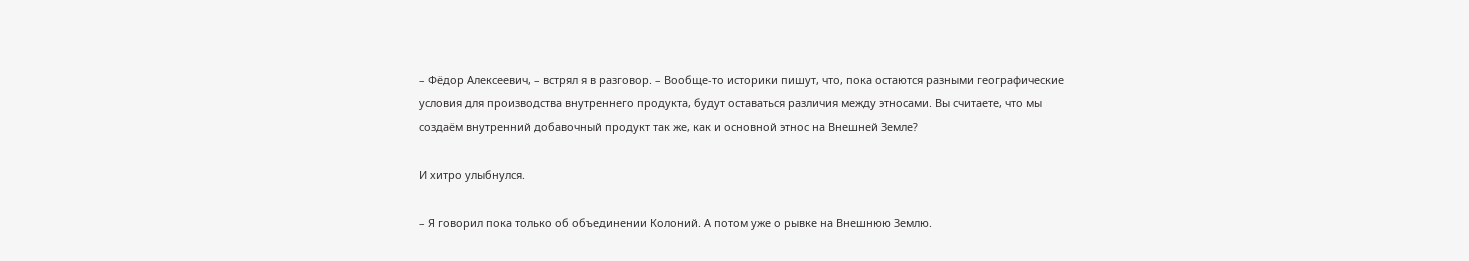– Фёдор Алексеевич, – встрял я в разговор. – Вообще-то историки пишут, что, пока остаются разными географические условия для производства внутреннего продукта, будут оставаться различия между этносами. Вы считаете, что мы создаём внутренний добавочный продукт так же, как и основной этнос на Внешней Земле?

И хитро улыбнулся.

– Я говорил пока только об объединении Колоний. А потом уже о рывке на Внешнюю Землю.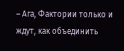– Ага, Фактории только и ждут, как объединить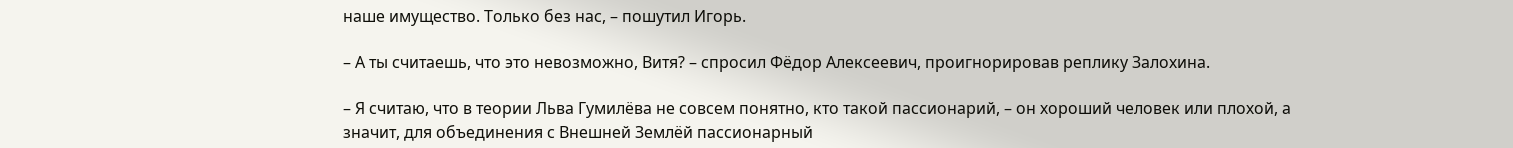наше имущество. Только без нас, – пошутил Игорь.

– А ты считаешь, что это невозможно, Витя? – спросил Фёдор Алексеевич, проигнорировав реплику Залохина.

– Я считаю, что в теории Льва Гумилёва не совсем понятно, кто такой пассионарий, – он хороший человек или плохой, а значит, для объединения с Внешней Землёй пассионарный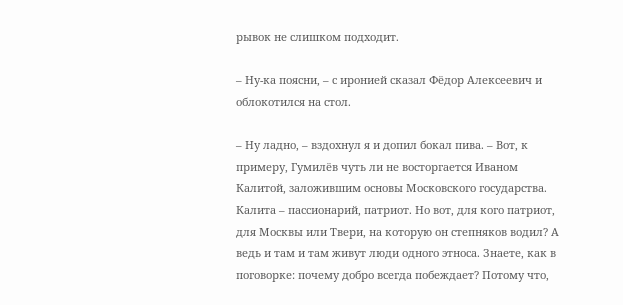рывок не слишком подходит.

– Ну-ка поясни, – с иронией сказал Фёдор Алексеевич и облокотился на стол.

– Ну ладно, – вздохнул я и допил бокал пива. – Вот, к примеру, Гумилёв чуть ли не восторгается Иваном Калитой, заложившим основы Московского государства. Калита – пассионарий, патриот. Но вот, для кого патриот, для Москвы или Твери, на которую он степняков водил? А ведь и там и там живут люди одного этноса. Знаете, как в поговорке: почему добро всегда побеждает? Потому что,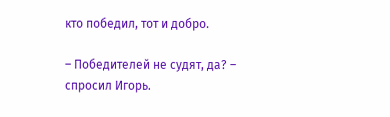кто победил, тот и добро.

– Победителей не судят, да? – спросил Игорь.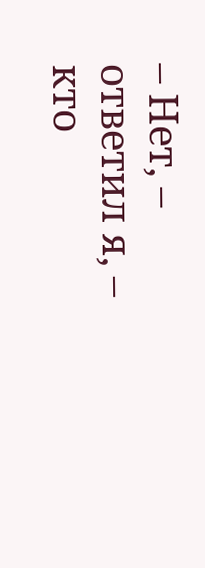– Нет, – ответил я, – кто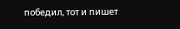победил, тот и пишет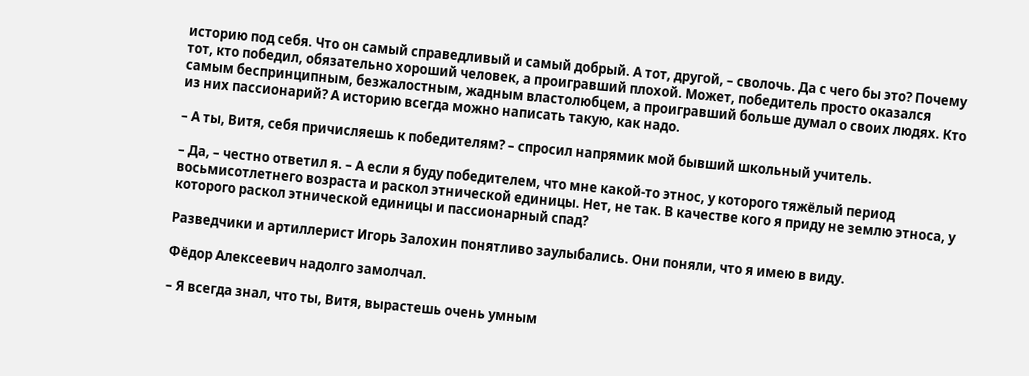историю под себя. Что он самый справедливый и самый добрый. А тот, другой, – сволочь. Да с чего бы это? Почему тот, кто победил, обязательно хороший человек, а проигравший плохой. Может, победитель просто оказался самым беспринципным, безжалостным, жадным властолюбцем, а проигравший больше думал о своих людях. Кто из них пассионарий? А историю всегда можно написать такую, как надо.

– А ты, Витя, себя причисляешь к победителям? – спросил напрямик мой бывший школьный учитель.

– Да, – честно ответил я. – А если я буду победителем, что мне какой-то этнос, у которого тяжёлый период восьмисотлетнего возраста и раскол этнической единицы. Нет, не так. В качестве кого я приду не землю этноса, у которого раскол этнической единицы и пассионарный спад?

Разведчики и артиллерист Игорь Залохин понятливо заулыбались. Они поняли, что я имею в виду.

Фёдор Алексеевич надолго замолчал.

– Я всегда знал, что ты, Витя, вырастешь очень умным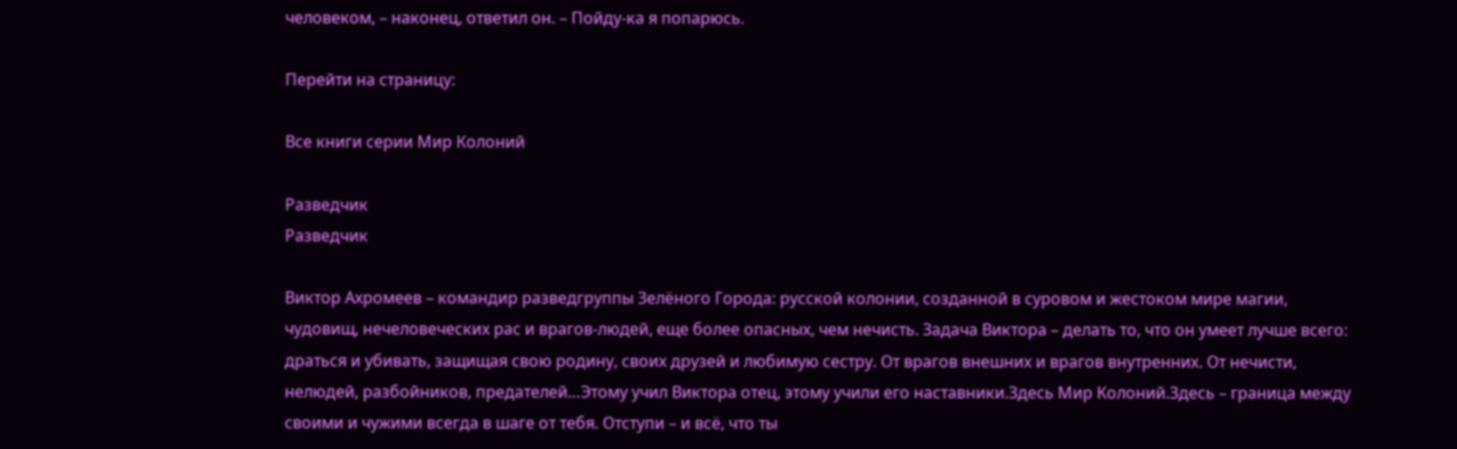человеком, – наконец, ответил он. – Пойду-ка я попарюсь.

Перейти на страницу:

Все книги серии Мир Колоний

Разведчик
Разведчик

Виктор Ахромеев – командир разведгруппы Зелёного Города: русской колонии, созданной в суровом и жестоком мире магии, чудовищ, нечеловеческих рас и врагов-людей, еще более опасных, чем нечисть. Задача Виктора – делать то, что он умеет лучше всего: драться и убивать, защищая свою родину, своих друзей и любимую сестру. От врагов внешних и врагов внутренних. От нечисти, нелюдей, разбойников, предателей…Этому учил Виктора отец, этому учили его наставники.Здесь Мир Колоний.Здесь – граница между своими и чужими всегда в шаге от тебя. Отступи – и всё, что ты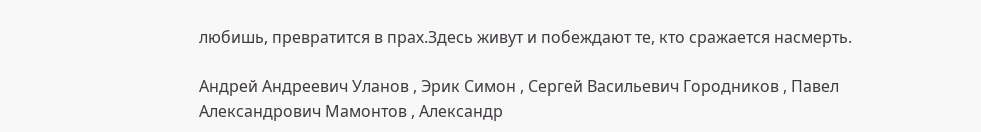любишь, превратится в прах.Здесь живут и побеждают те, кто сражается насмерть.

Андрей Андреевич Уланов , Эрик Симон , Сергей Васильевич Городников , Павел Александрович Мамонтов , Александр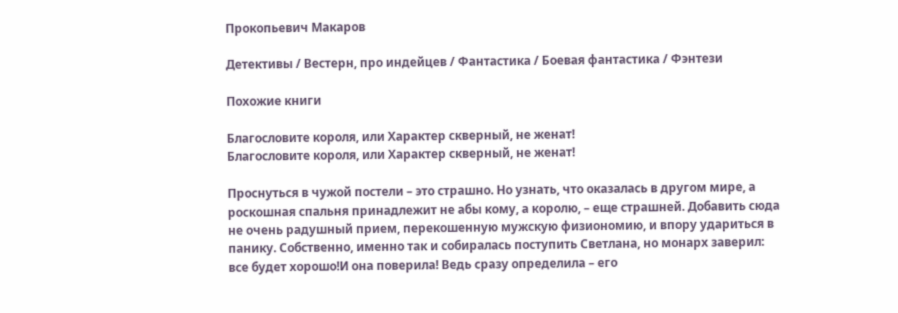Прокопьевич Макаров

Детективы / Вестерн, про индейцев / Фантастика / Боевая фантастика / Фэнтези

Похожие книги

Благословите короля, или Характер скверный, не женат!
Благословите короля, или Характер скверный, не женат!

Проснуться в чужой постели – это страшно. Но узнать, что оказалась в другом мире, а роскошная спальня принадлежит не абы кому, а королю, – еще страшней. Добавить сюда не очень радушный прием, перекошенную мужскую физиономию, и впору удариться в панику. Собственно, именно так и собиралась поступить Светлана, но монарх заверил: все будет хорошо!И она поверила! Ведь сразу определила – его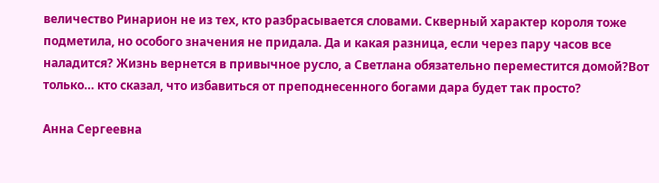величество Ринарион не из тех, кто разбрасывается словами. Скверный характер короля тоже подметила, но особого значения не придала. Да и какая разница, если через пару часов все наладится? Жизнь вернется в привычное русло, а Светлана обязательно переместится домой?Вот только… кто сказал, что избавиться от преподнесенного богами дара будет так просто?

Анна Сергеевна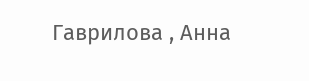Гаврилова , Анна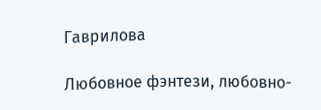Гаврилова

Любовное фэнтези, любовно-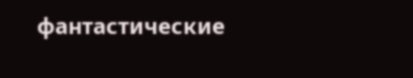фантастические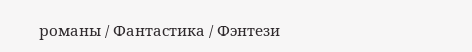романы / Фантастика / Фэнтези